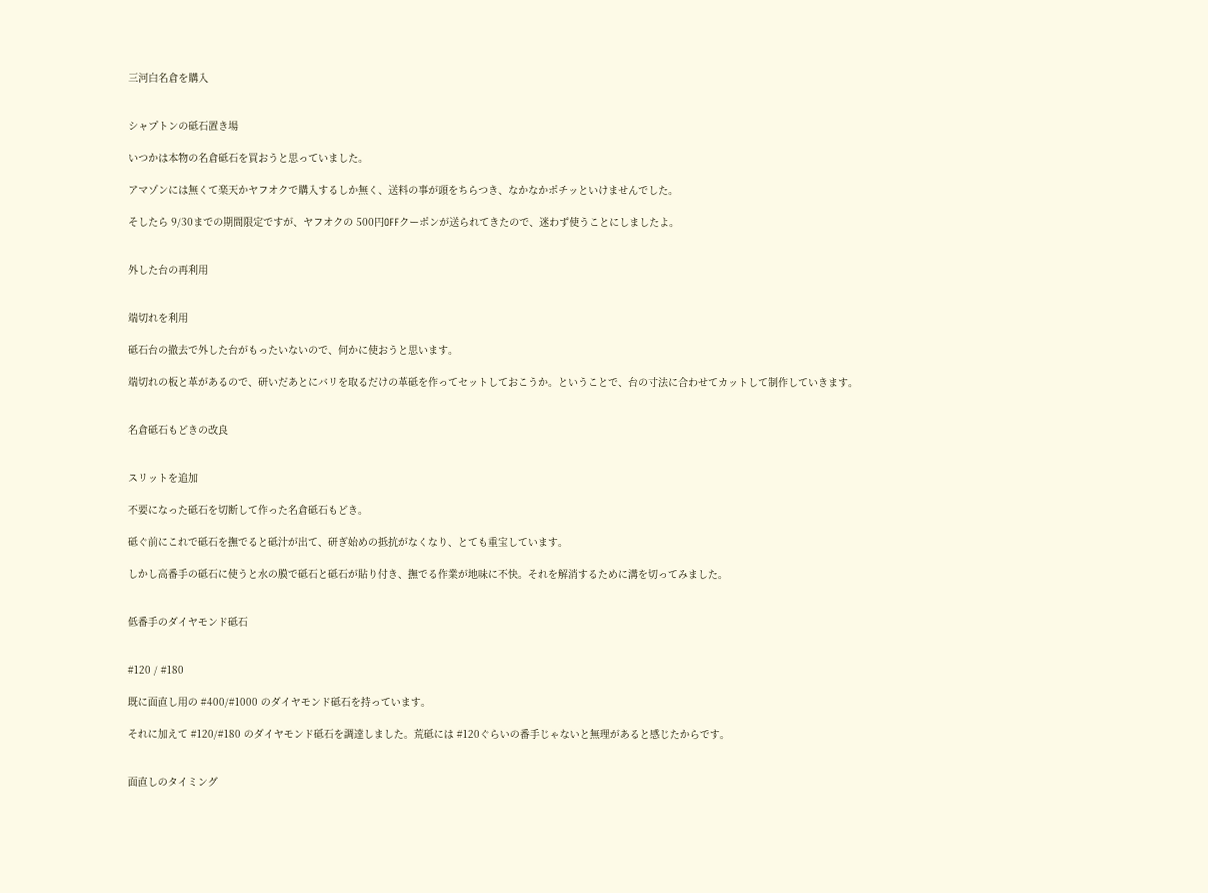三河白名倉を購入


シャプトンの砥石置き場

いつかは本物の名倉砥石を買おうと思っていました。

アマゾンには無くて楽天かヤフオクで購入するしか無く、送料の事が頭をちらつき、なかなかポチッといけませんでした。

そしたら 9/30までの期間限定ですが、ヤフオクの 500円OFFクーポンが送られてきたので、迷わず使うことにしましたよ。


外した台の再利用


端切れを利用

砥石台の撤去で外した台がもったいないので、何かに使おうと思います。

端切れの板と革があるので、研いだあとにバリを取るだけの革砥を作ってセットしておこうか。ということで、台の寸法に合わせてカットして制作していきます。


名倉砥石もどきの改良


スリットを追加

不要になった砥石を切断して作った名倉砥石もどき。

砥ぐ前にこれで砥石を撫でると砥汁が出て、研ぎ始めの抵抗がなくなり、とても重宝しています。

しかし高番手の砥石に使うと水の膜で砥石と砥石が貼り付き、撫でる作業が地味に不快。それを解消するために溝を切ってみました。


低番手のダイヤモンド砥石


#120 / #180

既に面直し用の #400/#1000 のダイヤモンド砥石を持っています。

それに加えて #120/#180 のダイヤモンド砥石を調達しました。荒砥には #120ぐらいの番手じゃないと無理があると感じたからです。


面直しのタイミング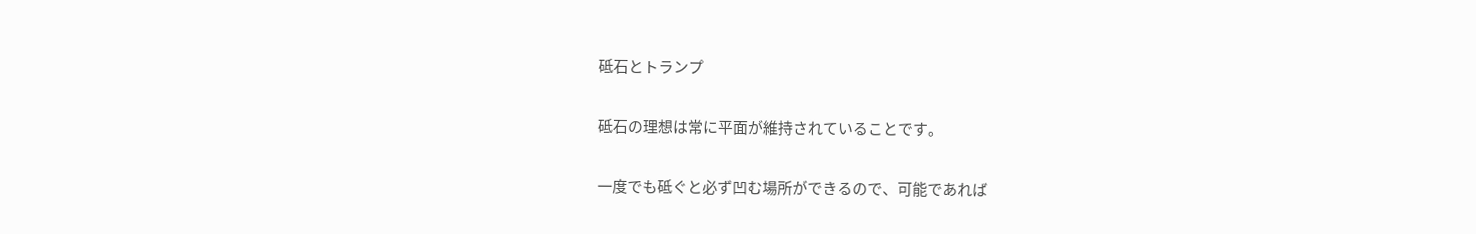砥石とトランプ

砥石の理想は常に平面が維持されていることです。

一度でも砥ぐと必ず凹む場所ができるので、可能であれば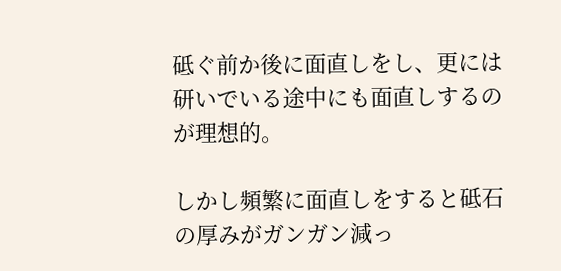砥ぐ前か後に面直しをし、更には研いでいる途中にも面直しするのが理想的。

しかし頻繁に面直しをすると砥石の厚みがガンガン減っ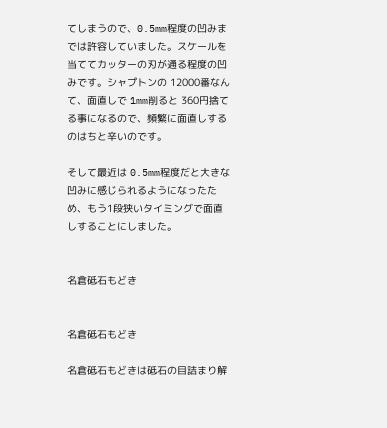てしまうので、0.5mm程度の凹みまでは許容していました。スケールを当ててカッターの刃が通る程度の凹みです。シャプトンの 12000番なんて、面直しで 1mm削ると 360円捨てる事になるので、頻繁に面直しするのはちと辛いのです。

そして最近は 0.5mm程度だと大きな凹みに感じられるようになったため、もう1段狭いタイミングで面直しすることにしました。


名倉砥石もどき


名倉砥石もどき

名倉砥石もどきは砥石の目詰まり解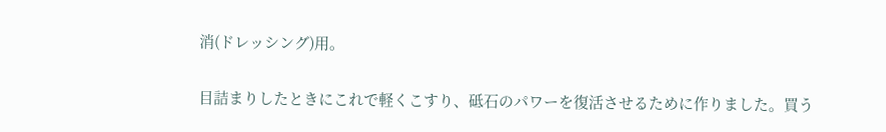消(ドレッシング)用。

目詰まりしたときにこれで軽くこすり、砥石のパワーを復活させるために作りました。買う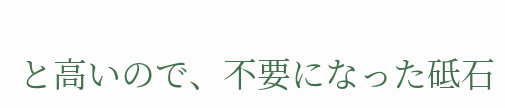と高いので、不要になった砥石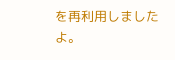を再利用しましたよ。